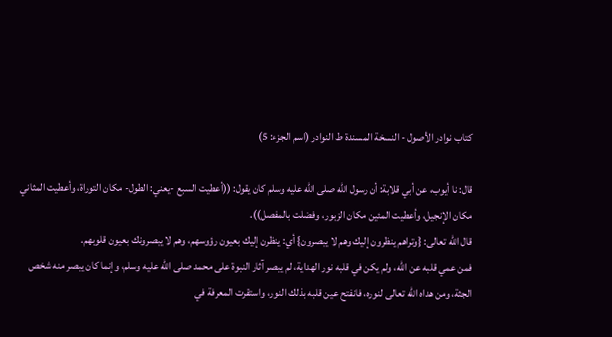كتاب نوادر الأصول - النسخة المسندة ط النوادر (اسم الجزء: 5)

قال: نا أيوب، عن أبي قلابة: أن رسول الله صلى الله عليه وسلم كان يقول: ((أعطيت السبع -يعني: الطول- مكان التوراة، وأعطيت المثاني مكان الإنجيل، وأعطيت المئين مكان الزبور، وفضلت بالمفصل)).
قال الله تعالى: {وتراهم ينظرون إليك وهم لا يبصرون} أي: ينظرن إليك بعيون رؤوسهم، وهم لا يبصرونك بعيون قلوبهم.
فمن عمي قلبه عن الله، ولم يكن في قلبه نور الهداية، لم يبصر آثار النبوة على محمد صلى الله عليه وسلم، وإنما كان يبصر منه شخص الجثة، ومن هداه الله تعالى لنوره، فانفتح عين قلبه بذلك النور، واستقرت المعرفة في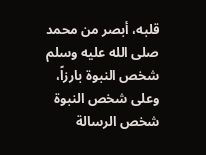قلبه، أبصر من محمد صلى الله عليه وسلم شخص النبوة بارزاً، وعلى شخص النبوة شخص الرسالة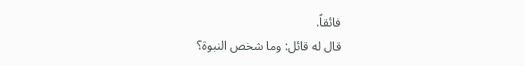فائقاً.
قال له قائل: وما شخص النبوة؟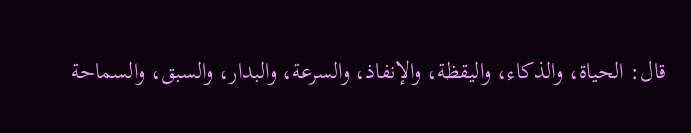قال: الحياة، والذكاء، واليقظة، والإنفاذ، والسرعة، والبدار، والسبق، والسماحة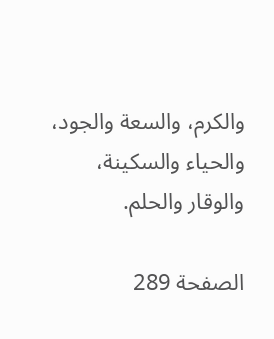والكرم، والسعة والجود، والحياء والسكينة، والوقار والحلم.

الصفحة 289